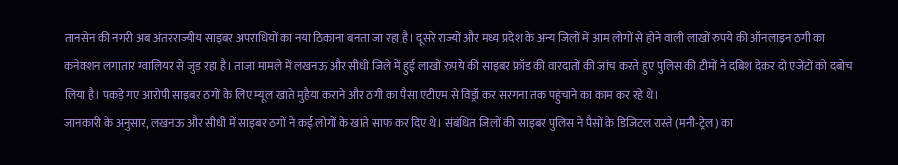तानसेन की नगरी अब अंतरराज्यीय साइबर अपराधियों का नया ठिकाना बनता जा रहा है। दूसरे राज्यों और मध्य प्रदेश के अन्य जिलों में आम लोगों से होने वाली लाखों रुपये की ऑनलाइन ठगी का कनेक्शन लगातार ग्वालियर से जुड़ रहा है। ताजा मामले में लखनऊ और सीधी जिले में हुई लाखों रुपये की साइबर फ्रॉड की वारदातों की जांच करते हुए पुलिस की टीमों ने दबिश देकर दो एजेंटों को दबोच लिया है। पकड़े गए आरोपी साइबर ठगों के लिए म्यूल खाते मुहैया कराने और ठगी का पैसा एटीएम से विड्रॉ कर सरगना तक पहुंचाने का काम कर रहे थे।
जानकारी के अनुसार, लखनऊ और सीधी में साइबर ठगों ने कई लोगों के खाते साफ कर दिए थे। संबंधित जिलों की साइबर पुलिस ने पैसों के डिजिटल रास्ते (मनी-ट्रेल) का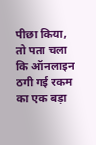पीछा किया, तो पता चला कि ऑनलाइन ठगी गई रकम का एक बड़ा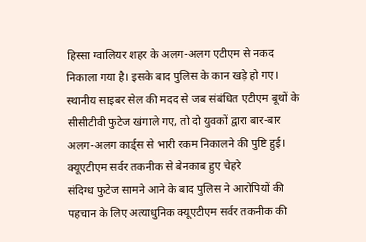हिस्सा ग्वालियर शहर के अलग-अलग एटीएम से नकद निकाला गया है। इसके बाद पुलिस के कान खड़े हो गए। स्थानीय साइबर सेल की मदद से जब संबंधित एटीएम बूथों के सीसीटीवी फुटेज खंगाले गए, तो दो युवकों द्वारा बार-बार अलग-अलग कार्ड्स से भारी रकम निकालने की पुष्टि हुई।
क्यूएटीएम सर्वर तकनीक से बेनकाब हुए चेहरे
संदिग्ध फुटेज सामने आने के बाद पुलिस ने आरोपियों की पहचान के लिए अत्याधुनिक क्यूएटीएम सर्वर तकनीक की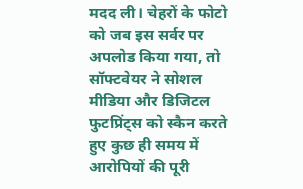मदद ली। चेहरों के फोटो को जब इस सर्वर पर अपलोड किया गया, तो सॉफ्टवेयर ने सोशल मीडिया और डिजिटल फुटप्रिंट्स को स्कैन करते हुए कुछ ही समय में आरोपियों की पूरी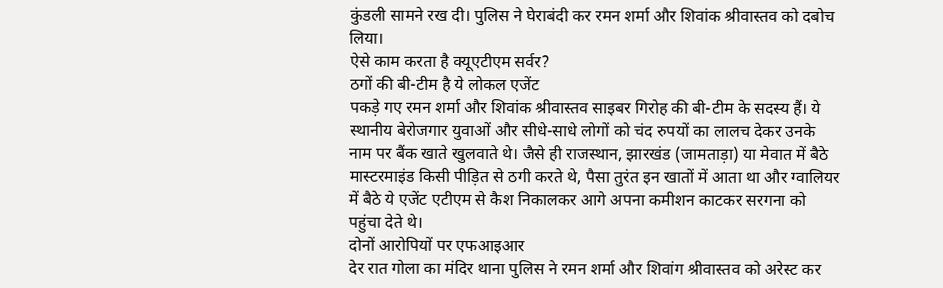कुंडली सामने रख दी। पुलिस ने घेराबंदी कर रमन शर्मा और शिवांक श्रीवास्तव को दबोच लिया।
ऐसे काम करता है क्यूएटीएम सर्वर?
ठगों की बी-टीम है ये लोकल एजेंट
पकड़े गए रमन शर्मा और शिवांक श्रीवास्तव साइबर गिरोह की बी-टीम के सदस्य हैं। ये स्थानीय बेरोजगार युवाओं और सीधे-साधे लोगों को चंद रुपयों का लालच देकर उनके नाम पर बैंक खाते खुलवाते थे। जैसे ही राजस्थान, झारखंड (जामताड़ा) या मेवात में बैठे मास्टरमाइंड किसी पीड़ित से ठगी करते थे, पैसा तुरंत इन खातों में आता था और ग्वालियर में बैठे ये एजेंट एटीएम से कैश निकालकर आगे अपना कमीशन काटकर सरगना को पहुंचा देते थे।
दोनों आरोपियों पर एफआइआर
देर रात गोला का मंदिर थाना पुलिस ने रमन शर्मा और शिवांग श्रीवास्तव को अरेस्ट कर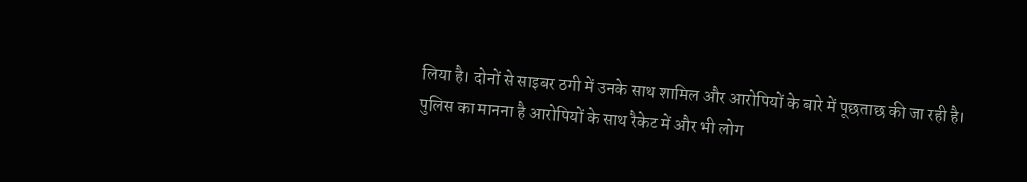लिया है। दोनों से साइबर ठगी में उनके साथ शामिल और आरोपियों के बारे में पूछताछ की जा रही है। पुलिस का मानना है आरोपियों के साथ रैकेट में और भी लोग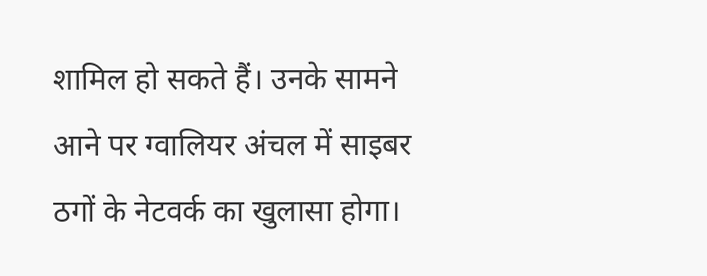शामिल हो सकते हैं। उनके सामने आने पर ग्वालियर अंचल में साइबर ठगों के नेटवर्क का खुलासा होगा।